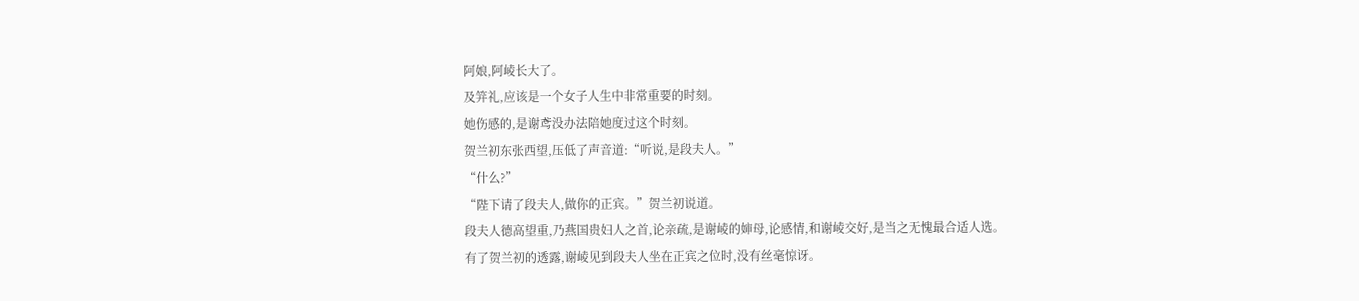阿娘,阿崚长大了。
及笄礼,应该是一个女子人生中非常重要的时刻。
她伤感的,是谢鸢没办法陪她度过这个时刻。
贺兰初东张西望,压低了声音道:“听说,是段夫人。”
“什么?”
“陛下请了段夫人,做你的正宾。”贺兰初说道。
段夫人德高望重,乃燕国贵妇人之首,论亲疏,是谢崚的婶母,论感情,和谢崚交好,是当之无愧最合适人选。
有了贺兰初的透露,谢崚见到段夫人坐在正宾之位时,没有丝毫惊讶。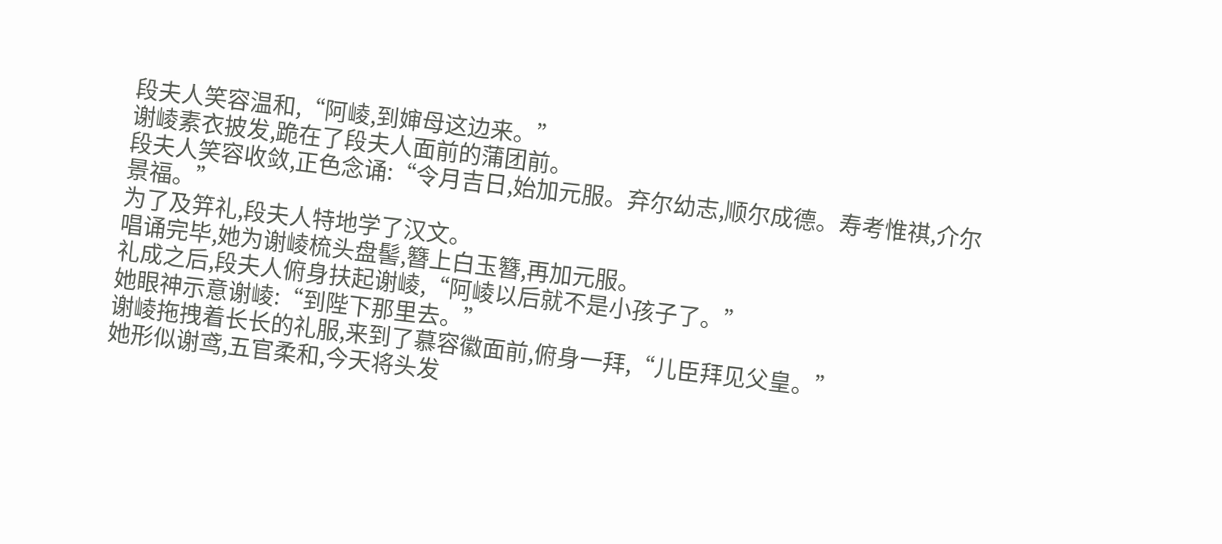段夫人笑容温和,“阿崚,到婶母这边来。”
谢崚素衣披发,跪在了段夫人面前的蒲团前。
段夫人笑容收敛,正色念诵:“令月吉日,始加元服。弃尔幼志,顺尔成德。寿考惟祺,介尔景福。”
为了及笄礼,段夫人特地学了汉文。
唱诵完毕,她为谢崚梳头盘髻,簪上白玉簪,再加元服。
礼成之后,段夫人俯身扶起谢崚,“阿崚以后就不是小孩子了。”
她眼神示意谢崚:“到陛下那里去。”
谢崚拖拽着长长的礼服,来到了慕容徽面前,俯身一拜,“儿臣拜见父皇。”
她形似谢鸢,五官柔和,今天将头发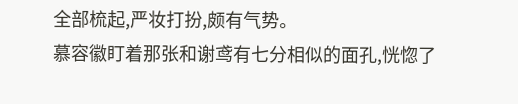全部梳起,严妆打扮,颇有气势。
慕容徽盯着那张和谢鸢有七分相似的面孔,恍惚了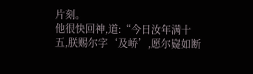片刻。
他很快回神,道:“今日汝年满十五,朕赐尔字‘及峤’,愿尔嶷如断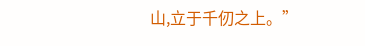山,立于千仞之上。”